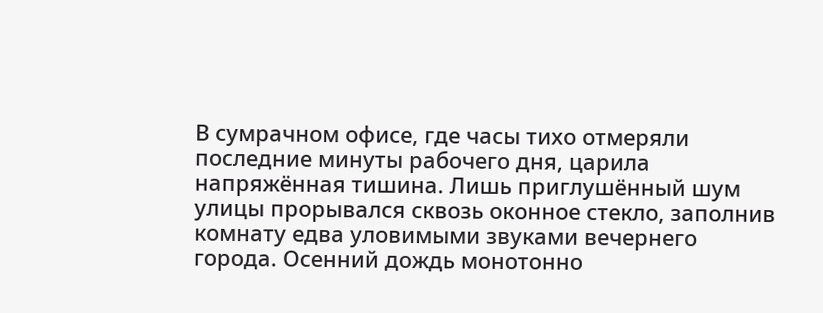В сумрачном офисе, где часы тихо отмеряли последние минуты рабочего дня, царила напряжённая тишина. Лишь приглушённый шум улицы прорывался сквозь оконное стекло, заполнив комнату едва уловимыми звуками вечернего города. Осенний дождь монотонно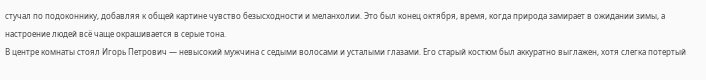стучал по подоконнику, добавляя к общей картине чувство безысходности и меланхолии. Это был конец октября, время, когда природа замирает в ожидании зимы, а настроение людей всё чаще окрашивается в серые тона.
В центре комнаты стоял Игорь Петрович — невысокий мужчина с седыми волосами и усталыми глазами. Его старый костюм был аккуратно выглажен, хотя слегка потертый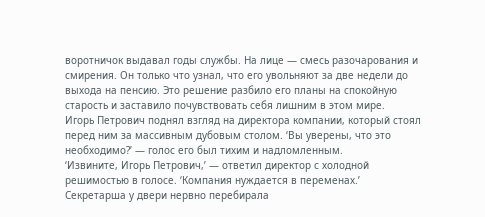воротничок выдавал годы службы. На лице — смесь разочарования и смирения. Он только что узнал, что его увольняют за две недели до выхода на пенсию. Это решение разбило его планы на спокойную старость и заставило почувствовать себя лишним в этом мире.
Игорь Петрович поднял взгляд на директора компании, который стоял перед ним за массивным дубовым столом. ‘Вы уверены, что это необходимо?’ — голос его был тихим и надломленным.
‘Извините, Игорь Петрович,’ — ответил директор с холодной решимостью в голосе. ‘Компания нуждается в переменах.’
Секретарша у двери нервно перебирала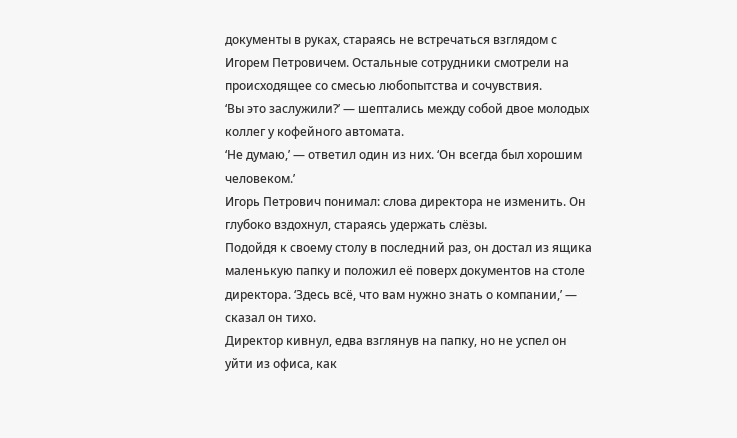документы в руках, стараясь не встречаться взглядом с Игорем Петровичем. Остальные сотрудники смотрели на происходящее со смесью любопытства и сочувствия.
‘Вы это заслужили?’ — шептались между собой двое молодых коллег у кофейного автомата.
‘Не думаю,’ — ответил один из них. ‘Он всегда был хорошим человеком.’
Игорь Петрович понимал: слова директора не изменить. Он глубоко вздохнул, стараясь удержать слёзы.
Подойдя к своему столу в последний раз, он достал из ящика маленькую папку и положил её поверх документов на столе директора. ‘Здесь всё, что вам нужно знать о компании,’ — сказал он тихо.
Директор кивнул, едва взглянув на папку, но не успел он уйти из офиса, как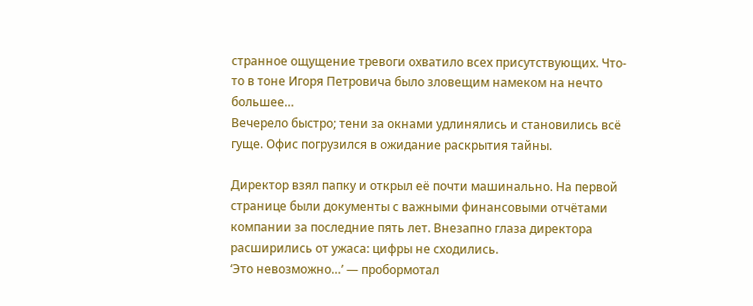странное ощущение тревоги охватило всех присутствующих. Что-то в тоне Игоря Петровича было зловещим намеком на нечто большее…
Вечерело быстро; тени за окнами удлинялись и становились всё гуще. Офис погрузился в ожидание раскрытия тайны.

Директор взял папку и открыл её почти машинально. На первой странице были документы с важными финансовыми отчётами компании за последние пять лет. Внезапно глаза директора расширились от ужаса: цифры не сходились.
‘Это невозможно…’ — пробормотал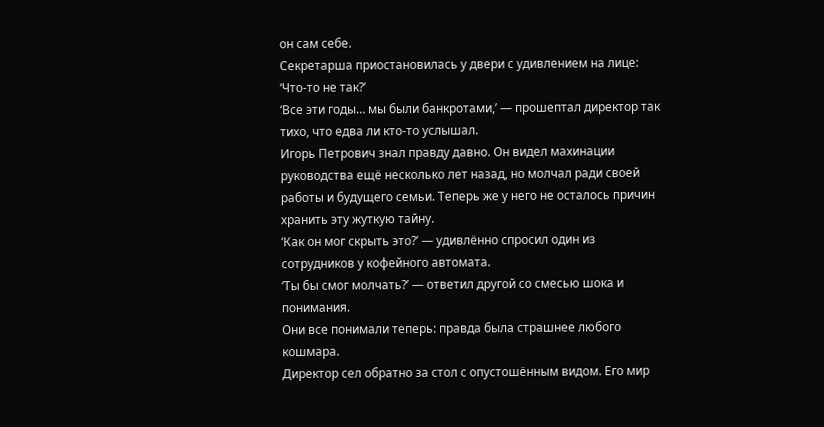он сам себе.
Секретарша приостановилась у двери с удивлением на лице: ‘Что-то не так?’
‘Все эти годы… мы были банкротами,’ — прошептал директор так тихо, что едва ли кто-то услышал.
Игорь Петрович знал правду давно. Он видел махинации руководства ещё несколько лет назад, но молчал ради своей работы и будущего семьи. Теперь же у него не осталось причин хранить эту жуткую тайну.
‘Как он мог скрыть это?’ — удивлённо спросил один из сотрудников у кофейного автомата.
‘Ты бы смог молчать?’ — ответил другой со смесью шока и понимания.
Они все понимали теперь: правда была страшнее любого кошмара.
Директор сел обратно за стол с опустошённым видом. Его мир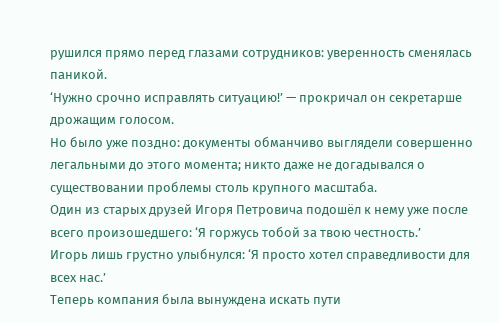рушился прямо перед глазами сотрудников: уверенность сменялась паникой.
‘Нужно срочно исправлять ситуацию!’ — прокричал он секретарше дрожащим голосом.
Но было уже поздно: документы обманчиво выглядели совершенно легальными до этого момента; никто даже не догадывался о существовании проблемы столь крупного масштаба.
Один из старых друзей Игоря Петровича подошёл к нему уже после всего произошедшего: ‘Я горжусь тобой за твою честность.’
Игорь лишь грустно улыбнулся: ‘Я просто хотел справедливости для всех нас.’
Теперь компания была вынуждена искать пути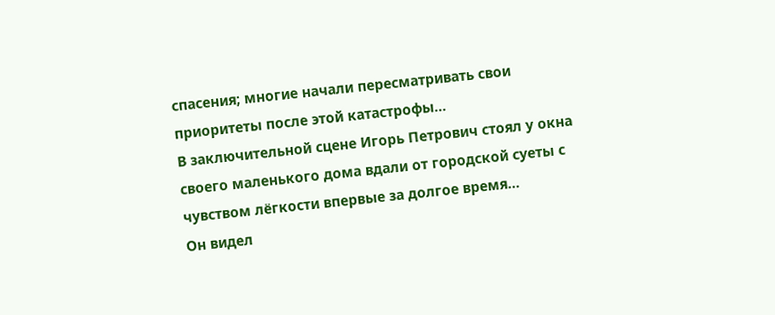спасения; многие начали пересматривать свои приоритеты после этой катастрофы…
В заключительной сцене Игорь Петрович стоял у окна своего маленького дома вдали от городской суеты с чувством лёгкости впервые за долгое время…
Он видел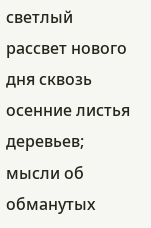светлый рассвет нового дня сквозь осенние листья деревьев; мысли об обманутых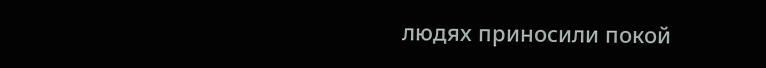людях приносили покой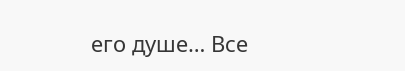его душе… Все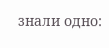знали одно: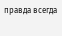правда всегда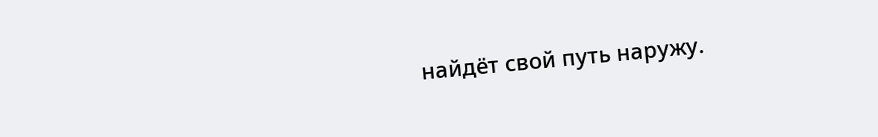найдёт свой путь наружу.